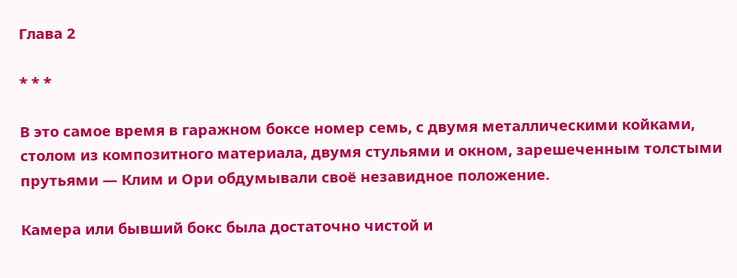Глава 2

* * *

В это самое время в гаражном боксе номер семь, с двумя металлическими койками, столом из композитного материала, двумя стульями и окном, зарешеченным толстыми прутьями — Клим и Ори обдумывали своё незавидное положение.

Камера или бывший бокс была достаточно чистой и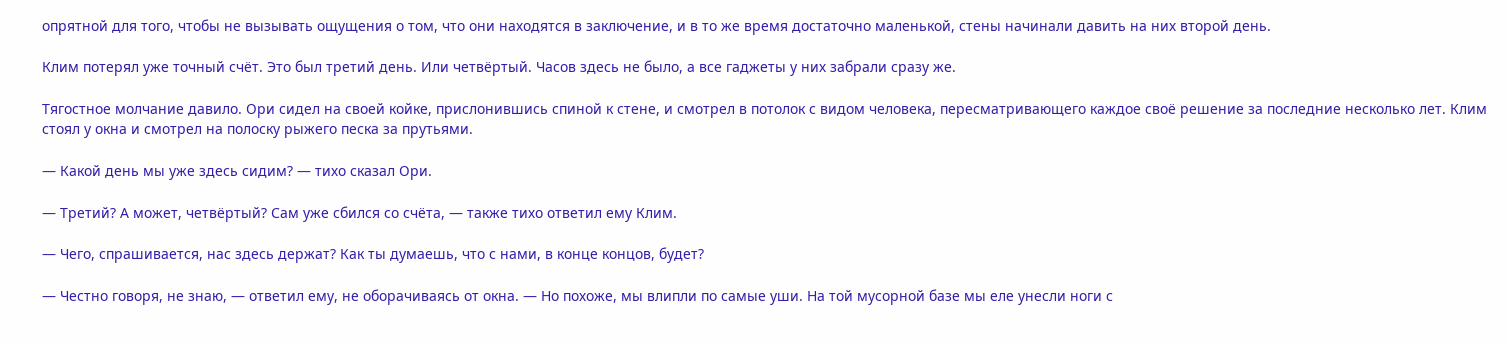опрятной для того, чтобы не вызывать ощущения о том, что они находятся в заключение, и в то же время достаточно маленькой, стены начинали давить на них второй день.

Клим потерял уже точный счёт. Это был третий день. Или четвёртый. Часов здесь не было, а все гаджеты у них забрали сразу же.

Тягостное молчание давило. Ори сидел на своей койке, прислонившись спиной к стене, и смотрел в потолок с видом человека, пересматривающего каждое своё решение за последние несколько лет. Клим стоял у окна и смотрел на полоску рыжего песка за прутьями.

— Какой день мы уже здесь сидим? — тихо сказал Ори.

— Третий? А может, четвёртый? Сам уже сбился со счёта, — также тихо ответил ему Клим.

— Чего, спрашивается, нас здесь держат? Как ты думаешь, что с нами, в конце концов, будет?

— Честно говоря, не знаю, — ответил ему, не оборачиваясь от окна. — Но похоже, мы влипли по самые уши. На той мусорной базе мы еле унесли ноги с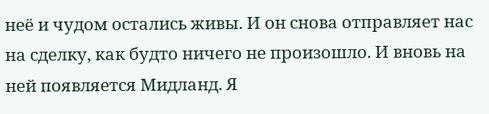неё и чудом остались живы. И он снова отправляет нас на сделку, как будто ничего не произошло. И вновь на ней появляется Мидланд. Я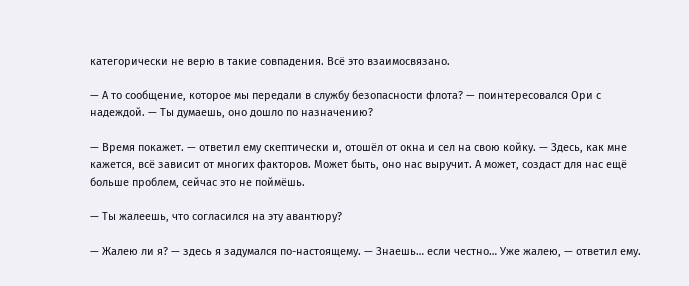категорически не верю в такие совпадения. Всё это взаимосвязано.

— А то сообщение, которое мы передали в службу безопасности флота? — поинтересовался Ори с надеждой. — Ты думаешь, оно дошло по назначению?

— Время покажет. — ответил ему скептически и, отошёл от окна и сел на свою койку. — Здесь, как мне кажется, всё зависит от многих факторов. Может быть, оно нас выручит. А может, создаст для нас ещё больше проблем, сейчас это не поймёшь.

— Ты жалеешь, что согласился на эту авантюру?

— Жалею ли я? — здесь я задумался по-настоящему. — Знаешь… если честно… Уже жалею, — ответил ему.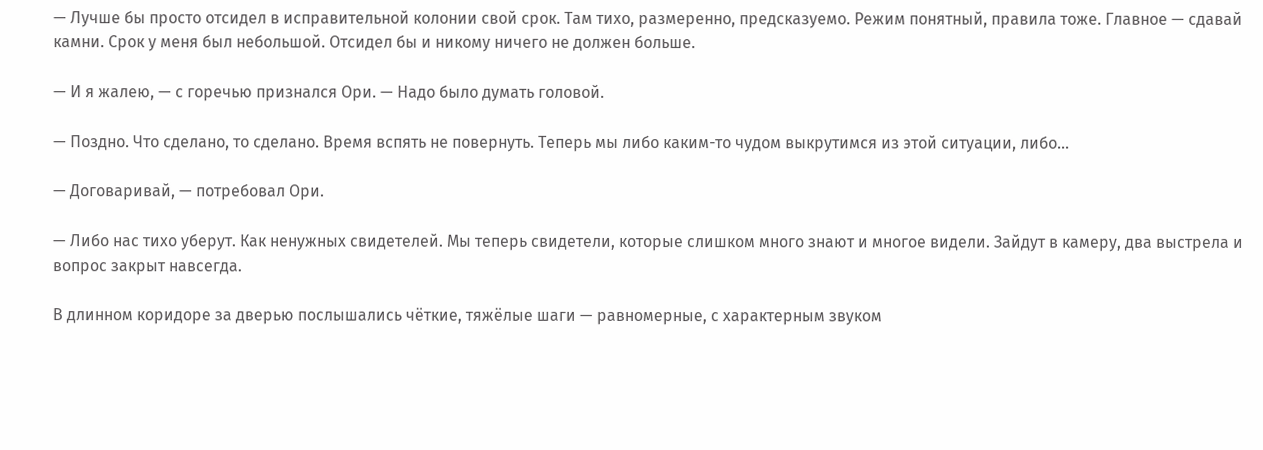— Лучше бы просто отсидел в исправительной колонии свой срок. Там тихо, размеренно, предсказуемо. Режим понятный, правила тоже. Главное — сдавай камни. Срок у меня был небольшой. Отсидел бы и никому ничего не должен больше.

— И я жалею, — с горечью признался Ори. — Надо было думать головой.

— Поздно. Что сделано, то сделано. Время вспять не повернуть. Теперь мы либо каким-то чудом выкрутимся из этой ситуации, либо…

— Договаривай, — потребовал Ори.

— Либо нас тихо уберут. Как ненужных свидетелей. Мы теперь свидетели, которые слишком много знают и многое видели. Зайдут в камеру, два выстрела и вопрос закрыт навсегда.

В длинном коридоре за дверью послышались чёткие, тяжёлые шаги — равномерные, с характерным звуком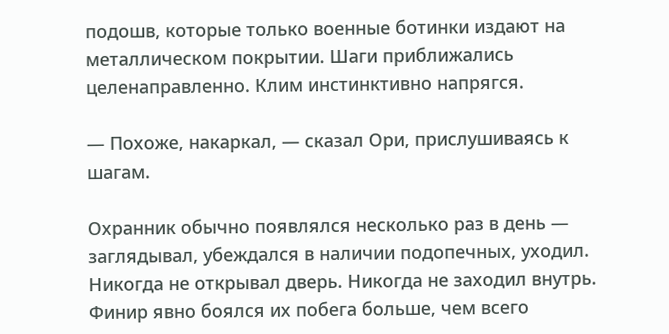подошв, которые только военные ботинки издают на металлическом покрытии. Шаги приближались целенаправленно. Клим инстинктивно напрягся.

— Похоже, накаркал, — сказал Ори, прислушиваясь к шагам.

Охранник обычно появлялся несколько раз в день — заглядывал, убеждался в наличии подопечных, уходил. Никогда не открывал дверь. Никогда не заходил внутрь. Финир явно боялся их побега больше, чем всего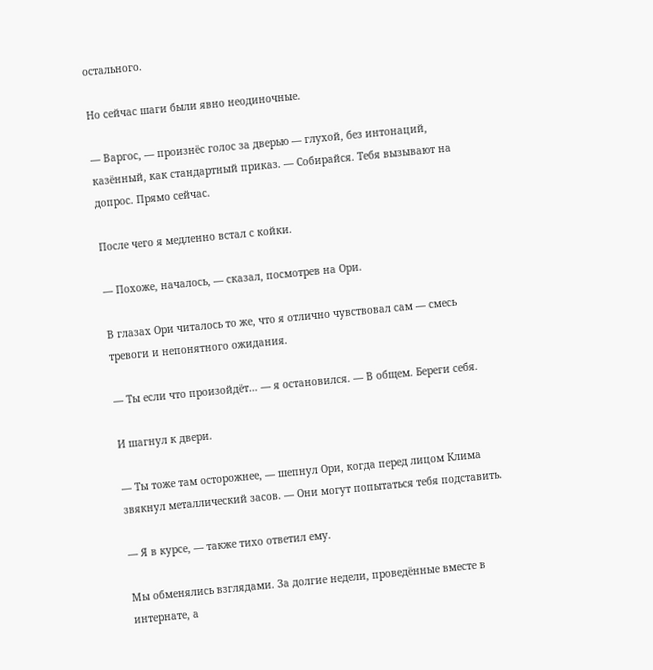остального.

Но сейчас шаги были явно неодиночные.

— Варгос, — произнёс голос за дверью — глухой, без интонаций, казённый, как стандартный приказ. — Собирайся. Тебя вызывают на допрос. Прямо сейчас.

После чего я медленно встал с койки.

— Похоже, началось, — сказал, посмотрев на Ори.

В глазах Ори читалось то же, что я отлично чувствовал сам — смесь тревоги и непонятного ожидания.

— Ты если что произойдёт… — я остановился. — В общем. Береги себя.

И шагнул к двери.

— Ты тоже там осторожнее, — шепнул Ори, когда перед лицом Клима звякнул металлический засов. — Они могут попытаться тебя подставить.

— Я в курсе, — также тихо ответил ему.

Мы обменялись взглядами. За долгие недели, проведённые вместе в интернате, а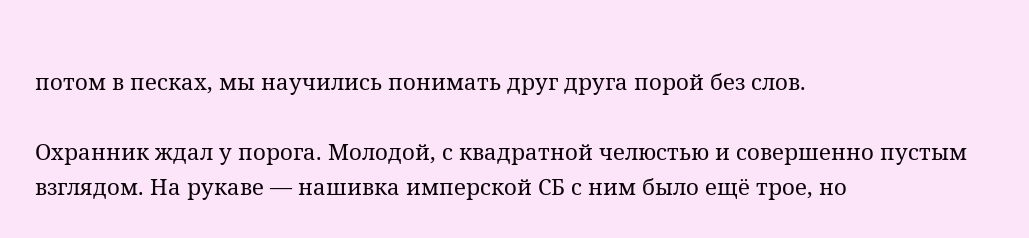потом в песках, мы научились понимать друг друга порой без слов.

Охранник ждал у порога. Молодой, с квадратной челюстью и совершенно пустым взглядом. На рукаве — нашивка имперской СБ с ним было ещё трое, но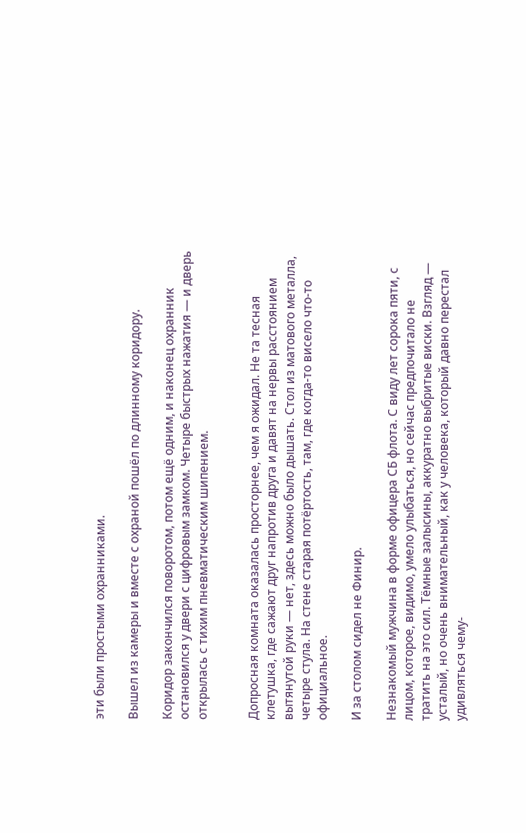эти были простыми охранниками.

Вышел из камеры и вместе с охраной пошёл по длинному коридору.

Коридор закончился поворотом, потом ещё одним, и наконец охранник остановился у двери с цифровым замком. Четыре быстрых нажатия — и дверь открылась с тихим пневматическим шипением.


Допросная комната оказалась просторнее, чем я ожидал. Не та тесная клетушка, где сажают друг напротив друга и давят на нервы расстоянием вытянутой руки — нет, здесь можно было дышать. Стол из матового металла, четыре стула. На стене старая потёртость, там, где когда-то висело что-то официальное.

И за столом сидел не Финир.

Незнакомый мужчина в форме офицера СБ флота. С виду лет сорока пяти, с лицом, которое, видимо, умело улыбаться, но сейчас предпочитало не тратить на это сил. Тёмные залысины, аккуратно выбритые виски. Взгляд — усталый, но очень внимательный, как у человека, который давно перестал удивляться чему-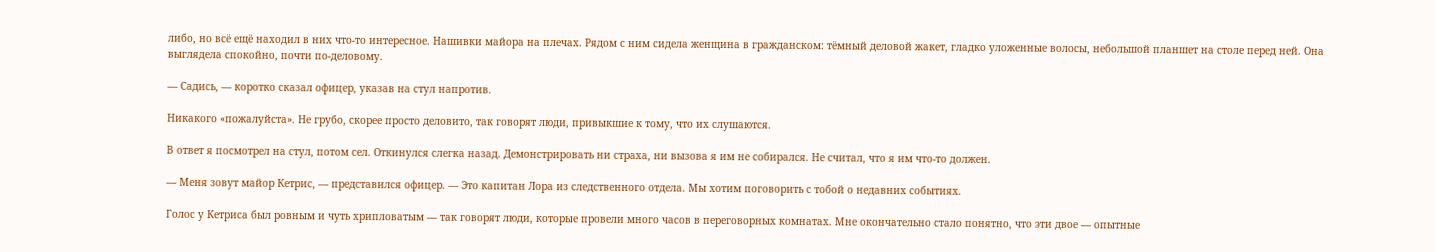либо, но всё ещё находил в них что-то интересное. Нашивки майора на плечах. Рядом с ним сидела женщина в гражданском: тёмный деловой жакет, гладко уложенные волосы, небольшой планшет на столе перед ней. Она выглядела спокойно, почти по-деловому.

— Садись, — коротко сказал офицер, указав на стул напротив.

Никакого «пожалуйста». Не грубо, скорее просто деловито, так говорят люди, привыкшие к тому, что их слушаются.

В ответ я посмотрел на стул, потом сел. Откинулся слегка назад. Демонстрировать ни страха, ни вызова я им не собирался. Не считал, что я им что-то должен.

— Меня зовут майор Кетрис, — представился офицер. — Это капитан Лора из следственного отдела. Мы хотим поговорить с тобой о недавних событиях.

Голос у Кетриса был ровным и чуть хрипловатым — так говорят люди, которые провели много часов в переговорных комнатах. Мне окончательно стало понятно, что эти двое — опытные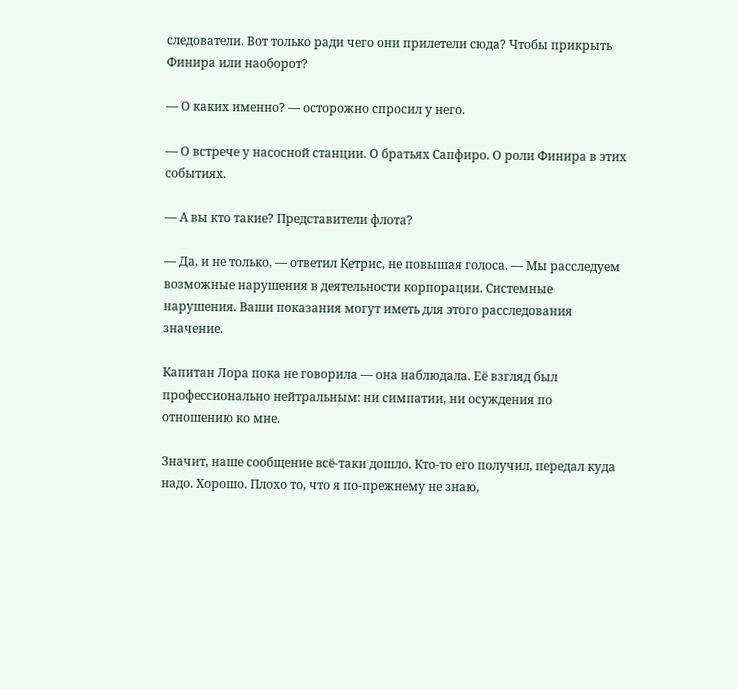следователи. Вот только ради чего они прилетели сюда? Чтобы прикрыть Финира или наоборот?

— О каких именно? — осторожно спросил у него.

— О встрече у насосной станции. О братьях Сапфиро. О роли Финира в этих событиях.

— А вы кто такие? Представители флота?

— Да, и не только, — ответил Кетрис, не повышая голоса. — Мы расследуем возможные нарушения в деятельности корпорации. Системные нарушения. Ваши показания могут иметь для этого расследования значение.

Капитан Лора пока не говорила — она наблюдала. Её взгляд был профессионально нейтральным: ни симпатии, ни осуждения по отношению ко мне.

Значит, наше сообщение всё-таки дошло. Кто-то его получил, передал куда надо. Хорошо. Плохо то, что я по-прежнему не знаю,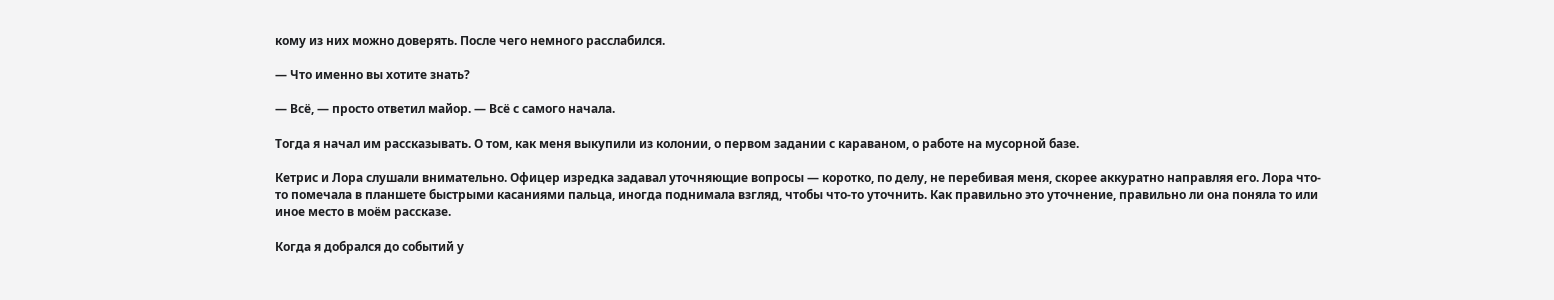кому из них можно доверять. После чего немного расслабился.

— Что именно вы хотите знать?

— Всё, — просто ответил майор. — Всё с самого начала.

Тогда я начал им рассказывать. О том, как меня выкупили из колонии, о первом задании с караваном, о работе на мусорной базе.

Кетрис и Лора слушали внимательно. Офицер изредка задавал уточняющие вопросы — коротко, по делу, не перебивая меня, скорее аккуратно направляя его. Лора что-то помечала в планшете быстрыми касаниями пальца, иногда поднимала взгляд, чтобы что-то уточнить. Как правильно это уточнение, правильно ли она поняла то или иное место в моём рассказе.

Когда я добрался до событий у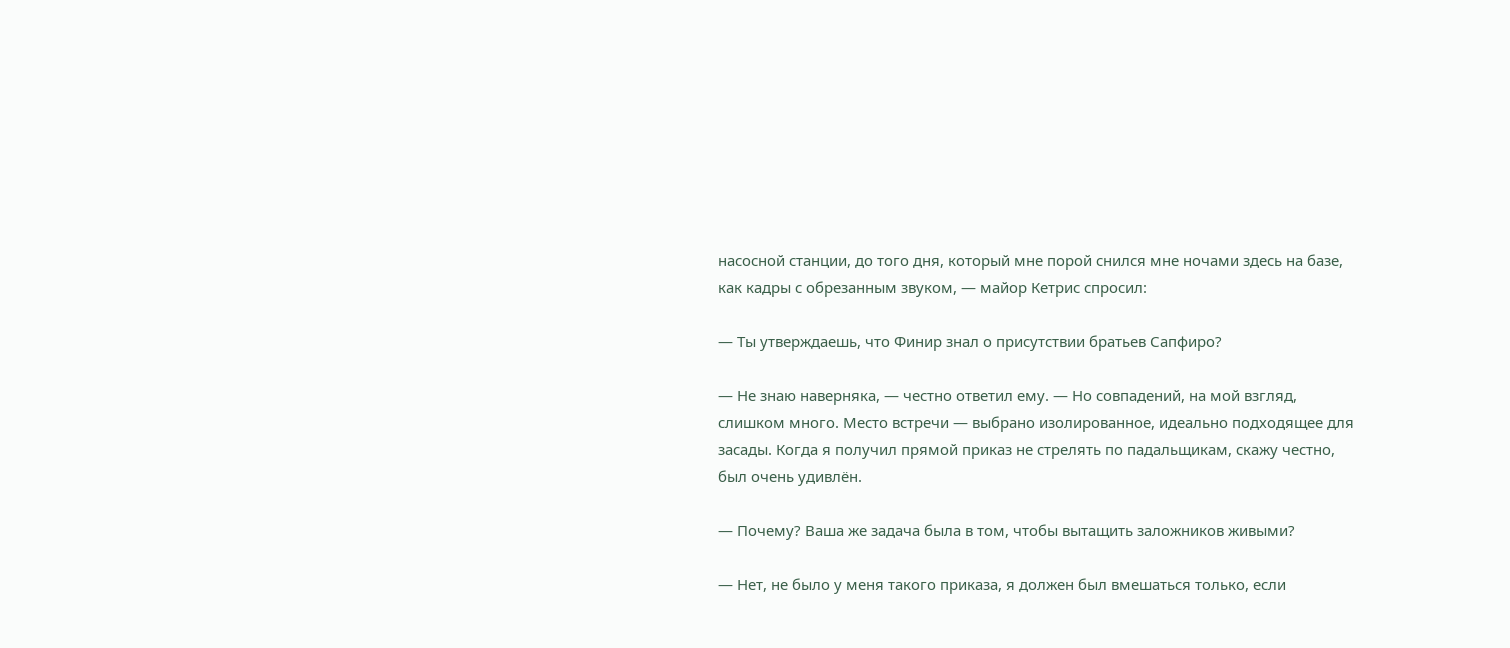насосной станции, до того дня, который мне порой снился мне ночами здесь на базе, как кадры с обрезанным звуком, — майор Кетрис спросил:

— Ты утверждаешь, что Финир знал о присутствии братьев Сапфиро?

— Не знаю наверняка, — честно ответил ему. — Но совпадений, на мой взгляд, слишком много. Место встречи — выбрано изолированное, идеально подходящее для засады. Когда я получил прямой приказ не стрелять по падальщикам, скажу честно, был очень удивлён.

— Почему? Ваша же задача была в том, чтобы вытащить заложников живыми?

— Нет, не было у меня такого приказа, я должен был вмешаться только, если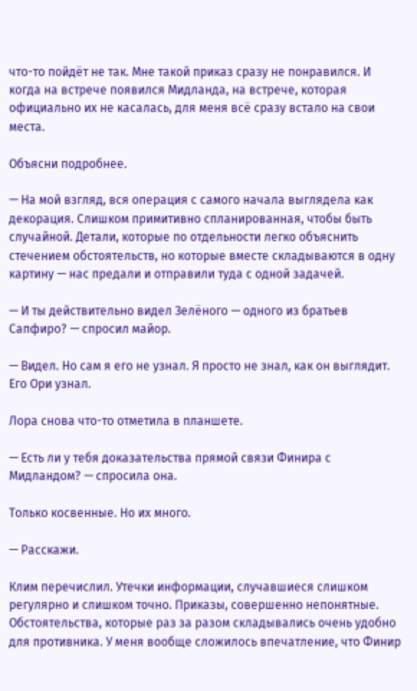что-то пойдёт не так. Мне такой приказ сразу не понравился. И когда на встрече появился Мидланда, на встрече, которая официально их не касалась, для меня всё сразу встало на свои места.

Объясни подробнее.

— На мой взгляд, вся операция с самого начала выглядела как декорация. Слишком примитивно спланированная, чтобы быть случайной. Детали, которые по отдельности легко объяснить стечением обстоятельств, но которые вместе складываются в одну картину — нас предали и отправили туда с одной задачей.

— И ты действительно видел Зелёного — одного из братьев Сапфиро? — спросил майор.

— Видел. Но сам я его не узнал. Я просто не знал, как он выглядит. Его Ори узнал.

Лора снова что-то отметила в планшете.

— Есть ли у тебя доказательства прямой связи Финира с Мидландом? — спросила она.

Только косвенные. Но их много.

— Расскажи.

Клим перечислил. Утечки информации, случавшиеся слишком регулярно и слишком точно. Приказы, совершенно непонятные. Обстоятельства, которые раз за разом складывались очень удобно для противника. У меня вообще сложилось впечатление, что Финир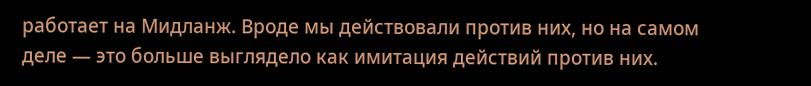работает на Мидланж. Вроде мы действовали против них, но на самом деле — это больше выглядело как имитация действий против них.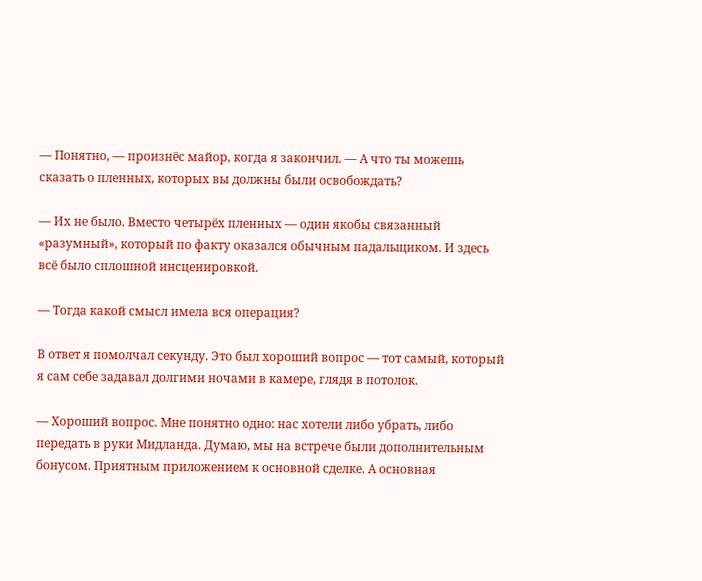— Понятно, — произнёс майор, когда я закончил. — А что ты можешь сказать о пленных, которых вы должны были освобождать?

— Их не было. Вместо четырёх пленных — один якобы связанный «разумный», который по факту оказался обычным падальщиком. И здесь всё было сплошной инсценировкой.

— Тогда какой смысл имела вся операция?

В ответ я помолчал секунду. Это был хороший вопрос — тот самый, который я сам себе задавал долгими ночами в камере, глядя в потолок.

— Хороший вопрос. Мне понятно одно: нас хотели либо убрать, либо передать в руки Мидланда. Думаю, мы на встрече были дополнительным бонусом. Приятным приложением к основной сделке. А основная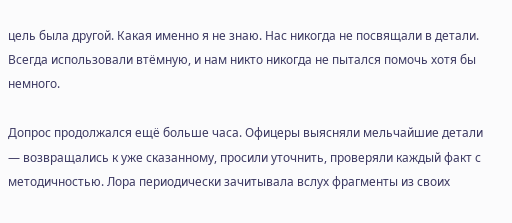цель была другой. Какая именно я не знаю. Нас никогда не посвящали в детали. Всегда использовали втёмную, и нам никто никогда не пытался помочь хотя бы немного.

Допрос продолжался ещё больше часа. Офицеры выясняли мельчайшие детали — возвращались к уже сказанному, просили уточнить, проверяли каждый факт с методичностью. Лора периодически зачитывала вслух фрагменты из своих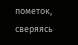пометок, сверяясь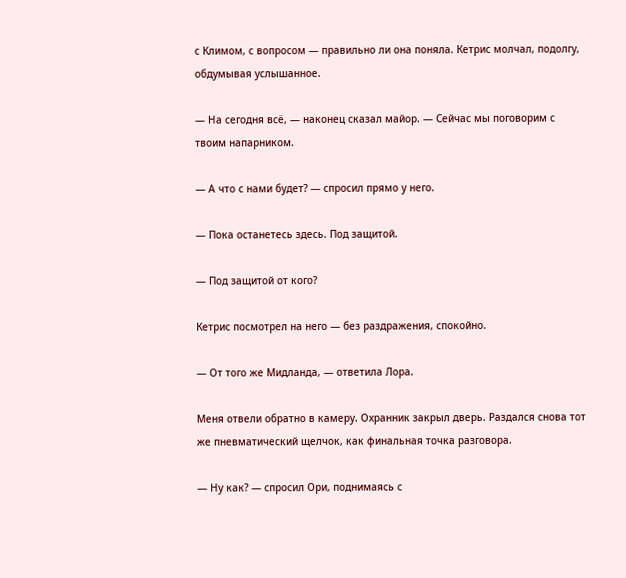с Климом, с вопросом — правильно ли она поняла. Кетрис молчал, подолгу, обдумывая услышанное.

— На сегодня всё, — наконец сказал майор. — Сейчас мы поговорим с твоим напарником.

— А что с нами будет? — спросил прямо у него.

— Пока останетесь здесь. Под защитой.

— Под защитой от кого?

Кетрис посмотрел на него — без раздражения, спокойно.

— От того же Мидланда, — ответила Лора.

Меня отвели обратно в камеру. Охранник закрыл дверь. Раздался снова тот же пневматический щелчок, как финальная точка разговора.

— Ну как? — спросил Ори, поднимаясь с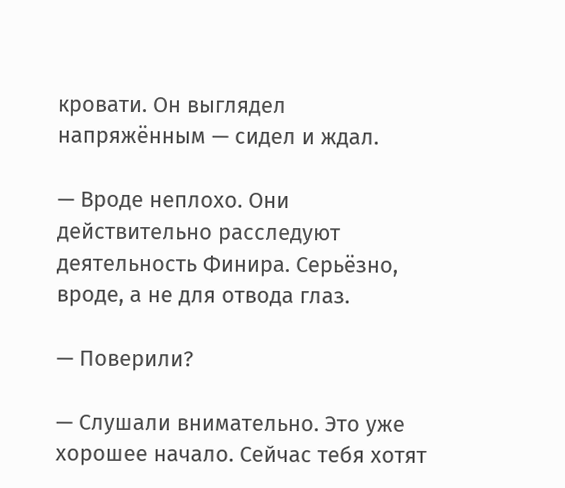кровати. Он выглядел напряжённым — сидел и ждал.

— Вроде неплохо. Они действительно расследуют деятельность Финира. Серьёзно, вроде, а не для отвода глаз.

— Поверили?

— Слушали внимательно. Это уже хорошее начало. Сейчас тебя хотят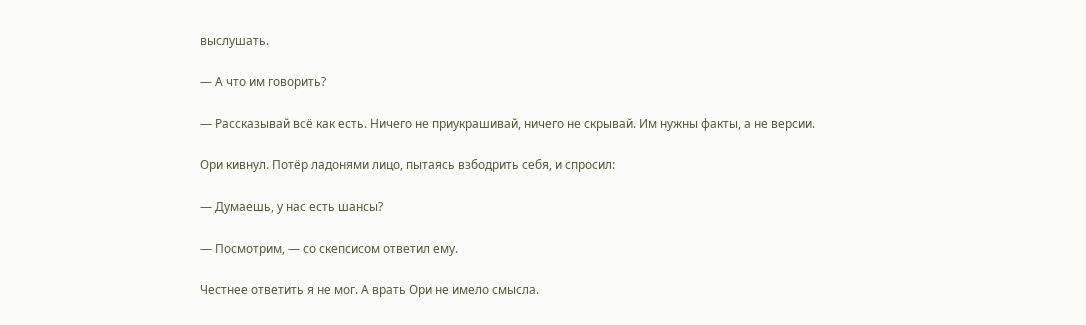выслушать.

— А что им говорить?

— Рассказывай всё как есть. Ничего не приукрашивай, ничего не скрывай. Им нужны факты, а не версии.

Ори кивнул. Потёр ладонями лицо, пытаясь взбодрить себя, и спросил:

— Думаешь, у нас есть шансы?

— Посмотрим, — со скепсисом ответил ему.

Честнее ответить я не мог. А врать Ори не имело смысла.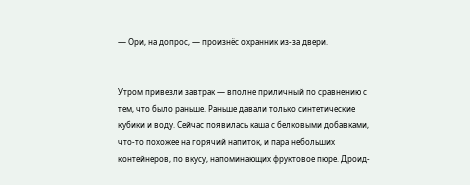— Ори, на допрос, — произнёс охранник из-за двери.


Утром привезли завтрак — вполне приличный по сравнению с тем, что было раньше. Раньше давали только синтетические кубики и воду. Сейчас появилась каша с белковыми добавками, что-то похожее на горячий напиток, и пара небольших контейнеров, по вкусу, напоминающих фруктовое пюре. Дроид-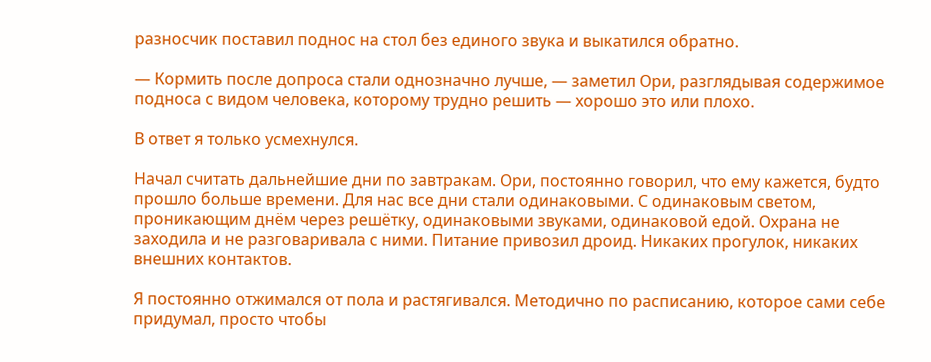разносчик поставил поднос на стол без единого звука и выкатился обратно.

— Кормить после допроса стали однозначно лучше, — заметил Ори, разглядывая содержимое подноса с видом человека, которому трудно решить — хорошо это или плохо.

В ответ я только усмехнулся.

Начал считать дальнейшие дни по завтракам. Ори, постоянно говорил, что ему кажется, будто прошло больше времени. Для нас все дни стали одинаковыми. С одинаковым светом, проникающим днём через решётку, одинаковыми звуками, одинаковой едой. Охрана не заходила и не разговаривала с ними. Питание привозил дроид. Никаких прогулок, никаких внешних контактов.

Я постоянно отжимался от пола и растягивался. Методично по расписанию, которое сами себе придумал, просто чтобы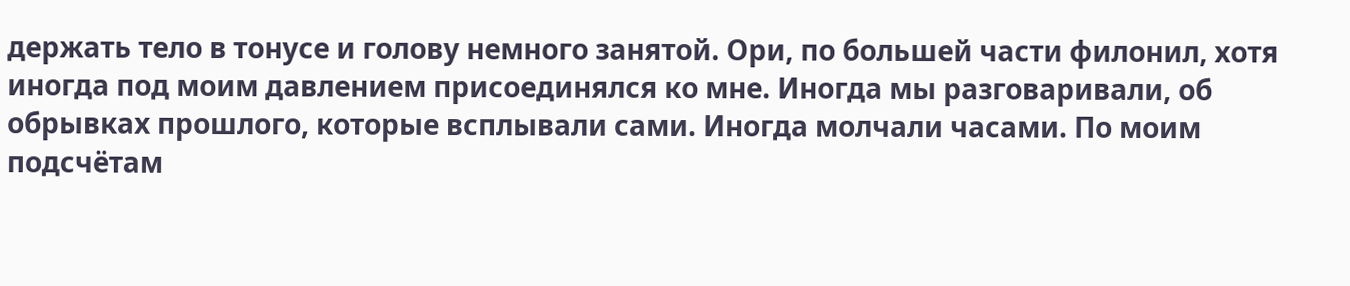держать тело в тонусе и голову немного занятой. Ори, по большей части филонил, хотя иногда под моим давлением присоединялся ко мне. Иногда мы разговаривали, об обрывках прошлого, которые всплывали сами. Иногда молчали часами. По моим подсчётам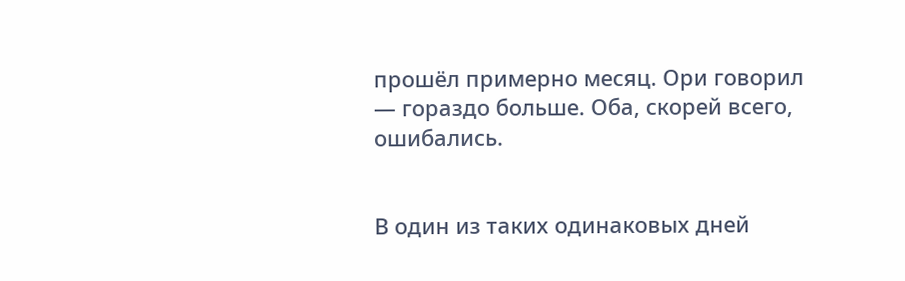прошёл примерно месяц. Ори говорил — гораздо больше. Оба, скорей всего, ошибались.


В один из таких одинаковых дней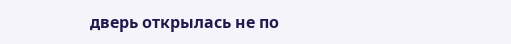дверь открылась не по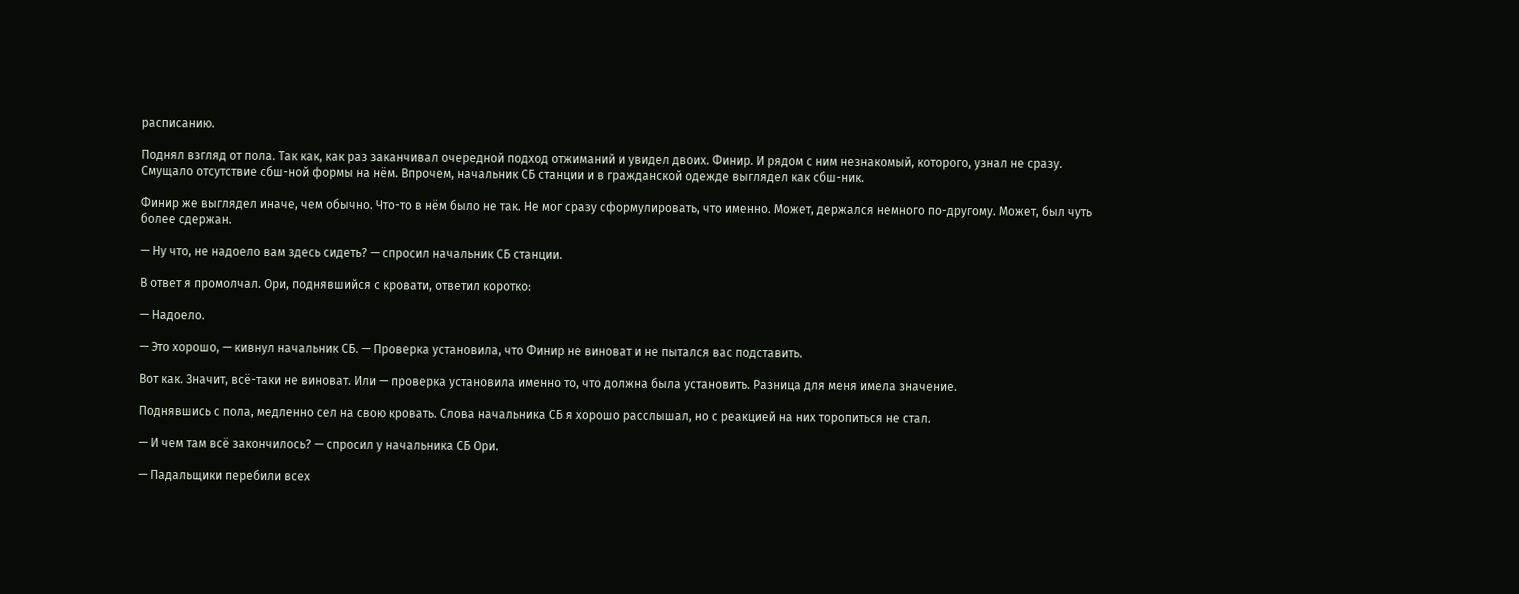расписанию.

Поднял взгляд от пола. Так как, как раз заканчивал очередной подход отжиманий и увидел двоих. Финир. И рядом с ним незнакомый, которого, узнал не сразу. Смущало отсутствие сбш-ной формы на нём. Впрочем, начальник СБ станции и в гражданской одежде выглядел как сбш-ник.

Финир же выглядел иначе, чем обычно. Что-то в нём было не так. Не мог сразу сформулировать, что именно. Может, держался немного по-другому. Может, был чуть более сдержан.

— Ну что, не надоело вам здесь сидеть? — спросил начальник СБ станции.

В ответ я промолчал. Ори, поднявшийся с кровати, ответил коротко:

— Надоело.

— Это хорошо, — кивнул начальник СБ. — Проверка установила, что Финир не виноват и не пытался вас подставить.

Вот как. Значит, всё-таки не виноват. Или — проверка установила именно то, что должна была установить. Разница для меня имела значение.

Поднявшись с пола, медленно сел на свою кровать. Слова начальника СБ я хорошо расслышал, но с реакцией на них торопиться не стал.

— И чем там всё закончилось? — спросил у начальника СБ Ори.

— Падальщики перебили всех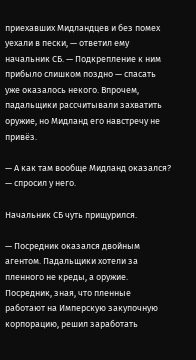приехавших Мидландцев и без помех уехали в пески, — ответил ему начальник СБ. — Подкрепление к ним прибыло слишком поздно — спасать уже оказалось некого. Впрочем, падальщики рассчитывали захватить оружие, но Мидланд его навстречу не привёз.

— А как там вообще Мидланд оказался? — спросил у него.

Начальник СБ чуть прищурился.

— Посредник оказался двойным агентом. Падальщики хотели за пленного не креды, а оружие. Посредник, зная, что пленные работают на Имперскую закупочную корпорацию, решил заработать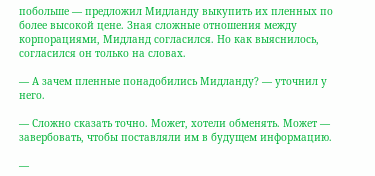побольше — предложил Мидланду выкупить их пленных по более высокой цене. Зная сложные отношения между корпорациями, Мидланд согласился. Но как выяснилось, согласился он только на словах.

— А зачем пленные понадобились Мидланду? — уточнил у него.

— Сложно сказать точно. Может, хотели обменять. Может — завербовать, чтобы поставляли им в будущем информацию.

—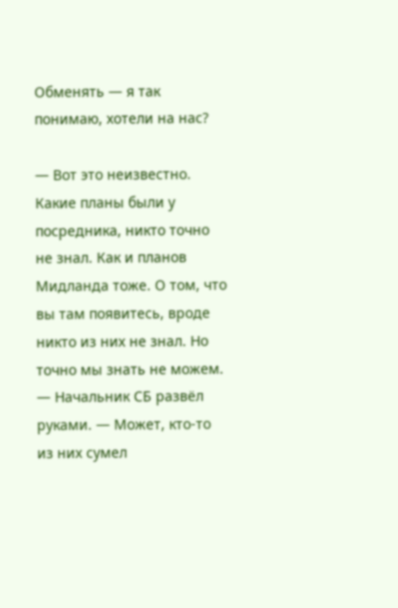Обменять — я так понимаю, хотели на нас?

— Вот это неизвестно. Какие планы были у посредника, никто точно не знал. Как и планов Мидланда тоже. О том, что вы там появитесь, вроде никто из них не знал. Но точно мы знать не можем. — Начальник СБ развёл руками. — Может, кто-то из них сумел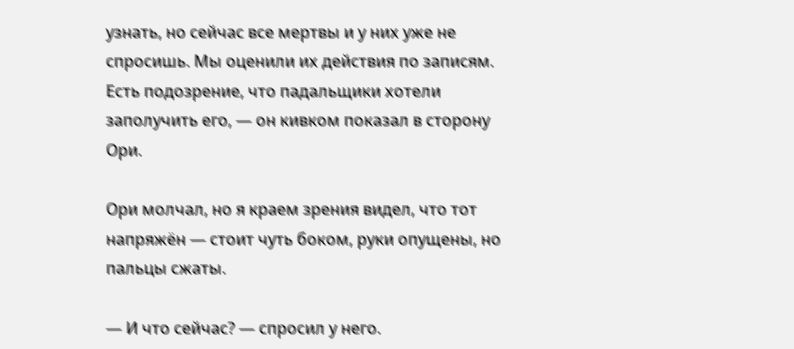узнать, но сейчас все мертвы и у них уже не спросишь. Мы оценили их действия по записям. Есть подозрение, что падальщики хотели заполучить его, — он кивком показал в сторону Ори.

Ори молчал, но я краем зрения видел, что тот напряжён — стоит чуть боком, руки опущены, но пальцы сжаты.

— И что сейчас? — спросил у него.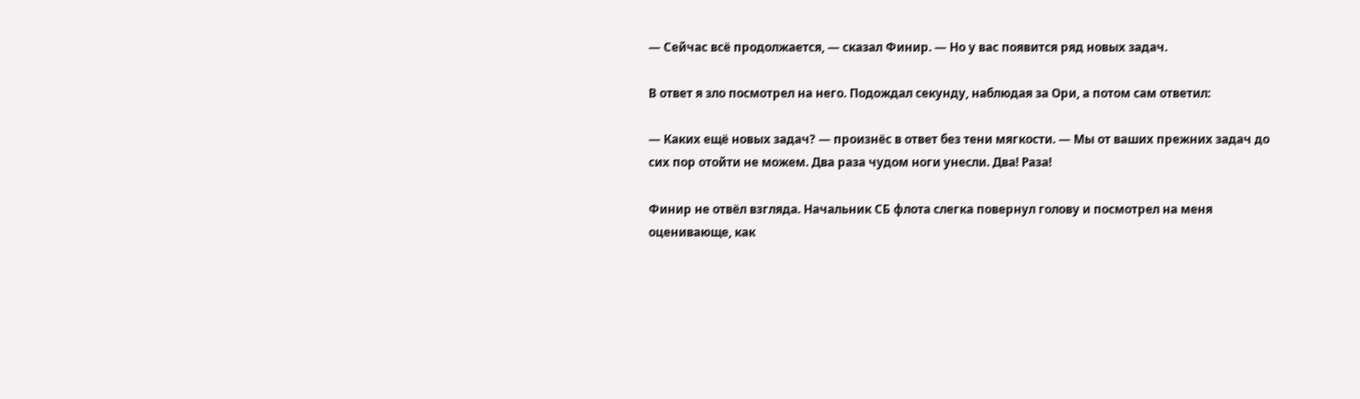— Сейчас всё продолжается, — сказал Финир. — Но у вас появится ряд новых задач.

В ответ я зло посмотрел на него. Подождал секунду, наблюдая за Ори, а потом сам ответил:

— Каких ещё новых задач? — произнёс в ответ без тени мягкости. — Мы от ваших прежних задач до сих пор отойти не можем. Два раза чудом ноги унесли. Два! Раза!

Финир не отвёл взгляда. Начальник СБ флота слегка повернул голову и посмотрел на меня оценивающе, как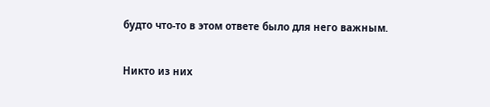будто что-то в этом ответе было для него важным.

Никто из них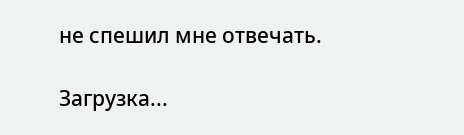не спешил мне отвечать.

Загрузка...